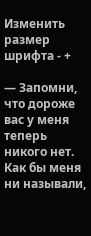Изменить размер шрифта - +

— Запомни, что дороже вас у меня теперь никого нет. Как бы меня ни называли,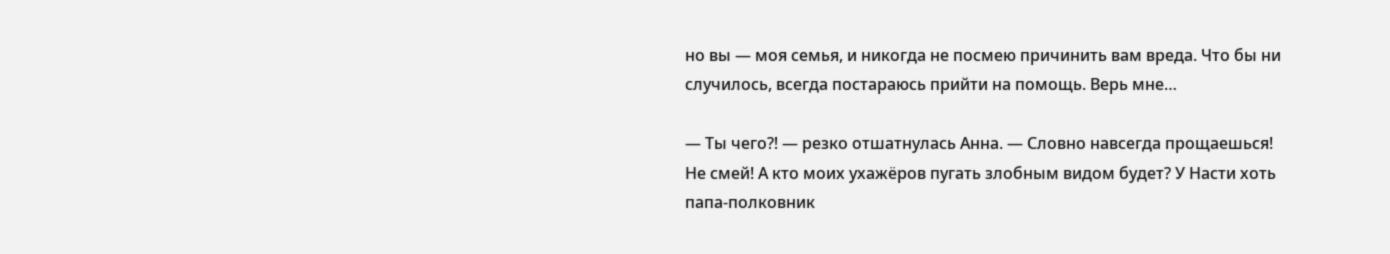но вы — моя семья, и никогда не посмею причинить вам вреда. Что бы ни случилось, всегда постараюсь прийти на помощь. Верь мне…

— Ты чего⁈ — резко отшатнулась Анна. — Словно навсегда прощаешься! Не смей! А кто моих ухажёров пугать злобным видом будет? У Насти хоть папа-полковник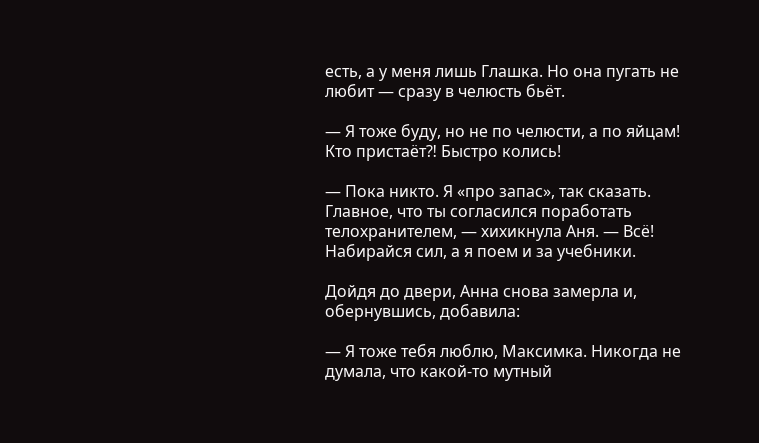есть, а у меня лишь Глашка. Но она пугать не любит — сразу в челюсть бьёт.

— Я тоже буду, но не по челюсти, а по яйцам! Кто пристаёт⁈ Быстро колись!

— Пока никто. Я «про запас», так сказать. Главное, что ты согласился поработать телохранителем, — хихикнула Аня. — Всё! Набирайся сил, а я поем и за учебники.

Дойдя до двери, Анна снова замерла и, обернувшись, добавила:

— Я тоже тебя люблю, Максимка. Никогда не думала, что какой-то мутный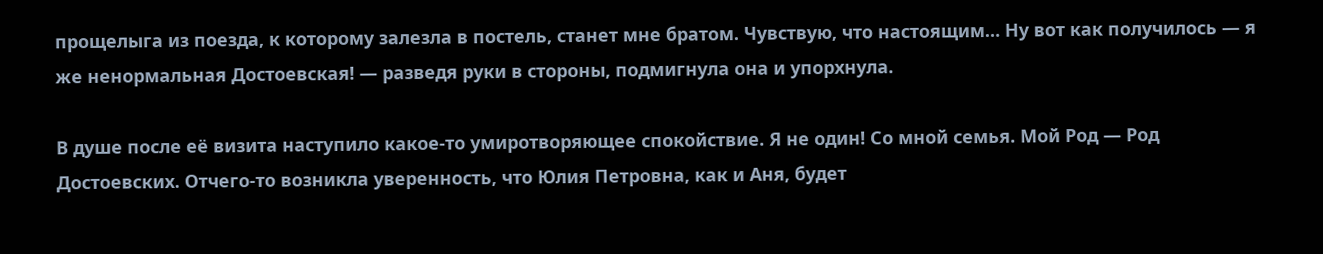прощелыга из поезда, к которому залезла в постель, станет мне братом. Чувствую, что настоящим… Ну вот как получилось — я же ненормальная Достоевская! — разведя руки в стороны, подмигнула она и упорхнула.

В душе после её визита наступило какое-то умиротворяющее спокойствие. Я не один! Со мной семья. Мой Род — Род Достоевских. Отчего-то возникла уверенность, что Юлия Петровна, как и Аня, будет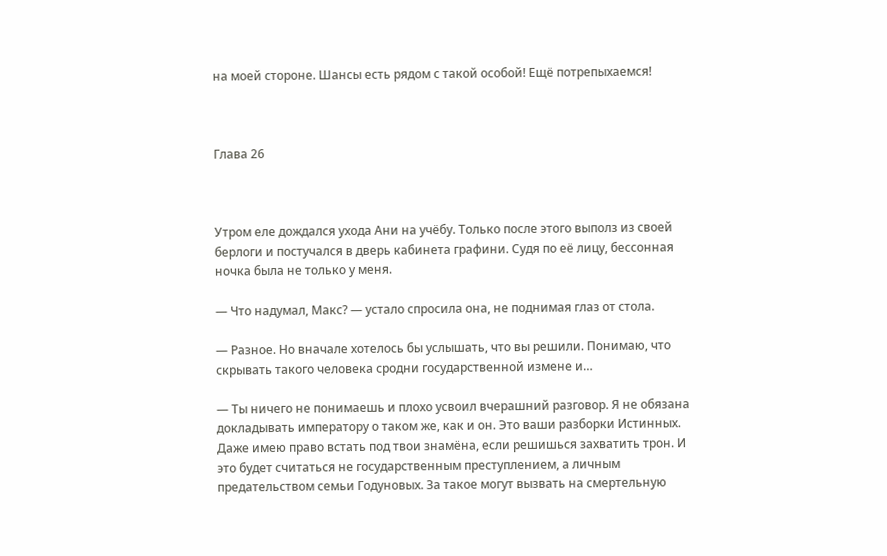на моей стороне. Шансы есть рядом с такой особой! Ещё потрепыхаемся!



Глава 26



Утром еле дождался ухода Ани на учёбу. Только после этого выполз из своей берлоги и постучался в дверь кабинета графини. Судя по её лицу, бессонная ночка была не только у меня.

— Что надумал, Макс? — устало спросила она, не поднимая глаз от стола.

— Разное. Но вначале хотелось бы услышать, что вы решили. Понимаю, что скрывать такого человека сродни государственной измене и…

— Ты ничего не понимаешь и плохо усвоил вчерашний разговор. Я не обязана докладывать императору о таком же, как и он. Это ваши разборки Истинных. Даже имею право встать под твои знамёна, если решишься захватить трон. И это будет считаться не государственным преступлением, а личным предательством семьи Годуновых. За такое могут вызвать на смертельную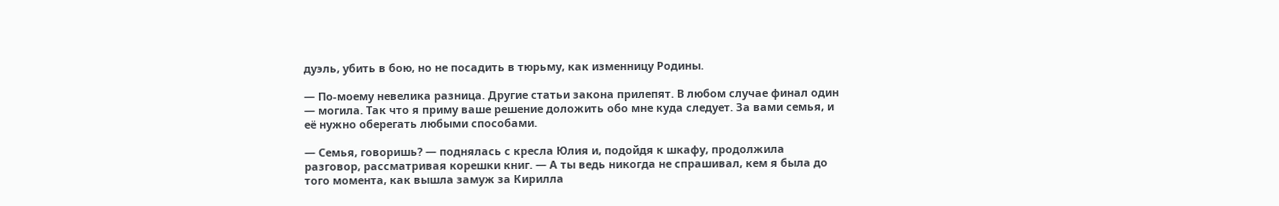дуэль, убить в бою, но не посадить в тюрьму, как изменницу Родины.

— По-моему невелика разница. Другие статьи закона прилепят. В любом случае финал один — могила. Так что я приму ваше решение доложить обо мне куда следует. За вами семья, и её нужно оберегать любыми способами.

— Семья, говоришь? — поднялась с кресла Юлия и, подойдя к шкафу, продолжила разговор, рассматривая корешки книг. — А ты ведь никогда не спрашивал, кем я была до того момента, как вышла замуж за Кирилла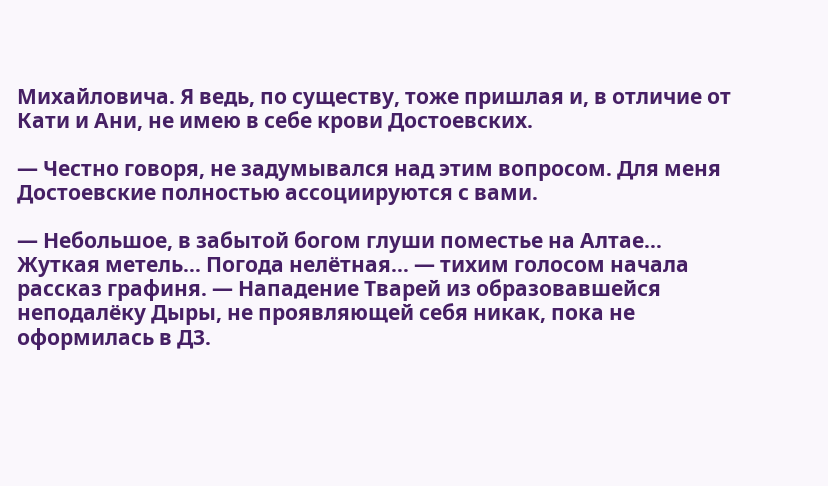Михайловича. Я ведь, по существу, тоже пришлая и, в отличие от Кати и Ани, не имею в себе крови Достоевских.

— Честно говоря, не задумывался над этим вопросом. Для меня Достоевские полностью ассоциируются с вами.

— Небольшое, в забытой богом глуши поместье на Алтае… Жуткая метель… Погода нелётная… — тихим голосом начала рассказ графиня. — Нападение Тварей из образовавшейся неподалёку Дыры, не проявляющей себя никак, пока не оформилась в Д3.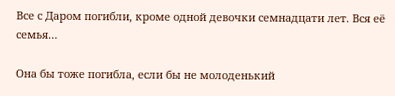Все с Даром погибли, кроме одной девочки семнадцати лет. Вся её семья…

Она бы тоже погибла, если бы не молоденький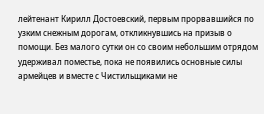лейтенант Кирилл Достоевский, первым прорвавшийся по узким снежным дорогам, откликнувшись на призыв о помощи. Без малого сутки он со своим небольшим отрядом удерживал поместье, пока не появились основные силы армейцев и вместе с Чистильщиками не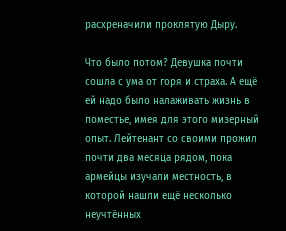расхреначили проклятую Дыру.

Что было потом? Девушка почти сошла с ума от горя и страха. А ещё ей надо было налаживать жизнь в поместье, имея для этого мизерный опыт. Лейтенант со своими прожил почти два месяца рядом, пока армейцы изучали местность, в которой нашли ещё несколько неучтённых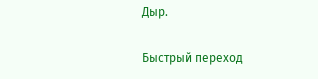Дыр.

Быстрый переход